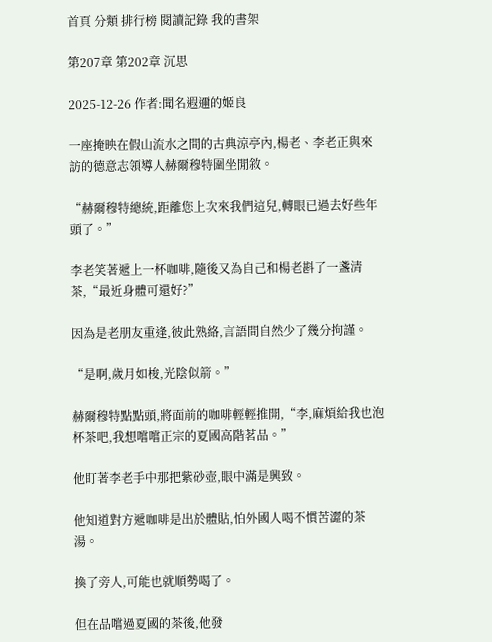首頁 分類 排行榜 閱讀記錄 我的書架

第207章 第202章 沉思

2025-12-26 作者:聞名遐邇的姬良

一座掩映在假山流水之間的古典涼亭內,楊老、李老正與來訪的德意志領導人赫爾穆特圍坐閒敘。

“赫爾穆特總統,距離您上次來我們這兒,轉眼已過去好些年頭了。”

李老笑著遞上一杯咖啡,隨後又為自己和楊老斟了一盞清茶,“最近身體可還好?”

因為是老朋友重逢,彼此熟絡,言語間自然少了幾分拘謹。

“是啊,歲月如梭,光陰似箭。”

赫爾穆特點點頭,將面前的咖啡輕輕推開,“李,麻煩給我也泡杯茶吧,我想嚐嚐正宗的夏國高階茗品。”

他盯著李老手中那把紫砂壺,眼中滿是興致。

他知道對方遞咖啡是出於體貼,怕外國人喝不慣苦澀的茶湯。

換了旁人,可能也就順勢喝了。

但在品嚐過夏國的茶後,他發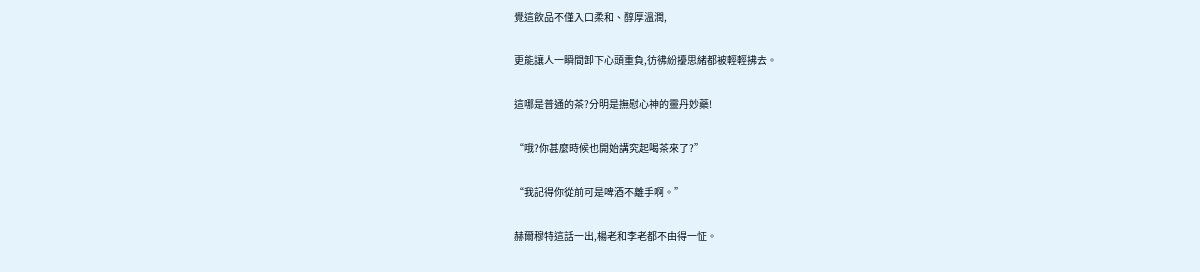覺這飲品不僅入口柔和、醇厚溫潤,

更能讓人一瞬間卸下心頭重負,彷彿紛擾思緒都被輕輕拂去。

這哪是普通的茶?分明是撫慰心神的靈丹妙藥!

“哦?你甚麼時候也開始講究起喝茶來了?”

“我記得你從前可是啤酒不離手啊。”

赫爾穆特這話一出,楊老和李老都不由得一怔。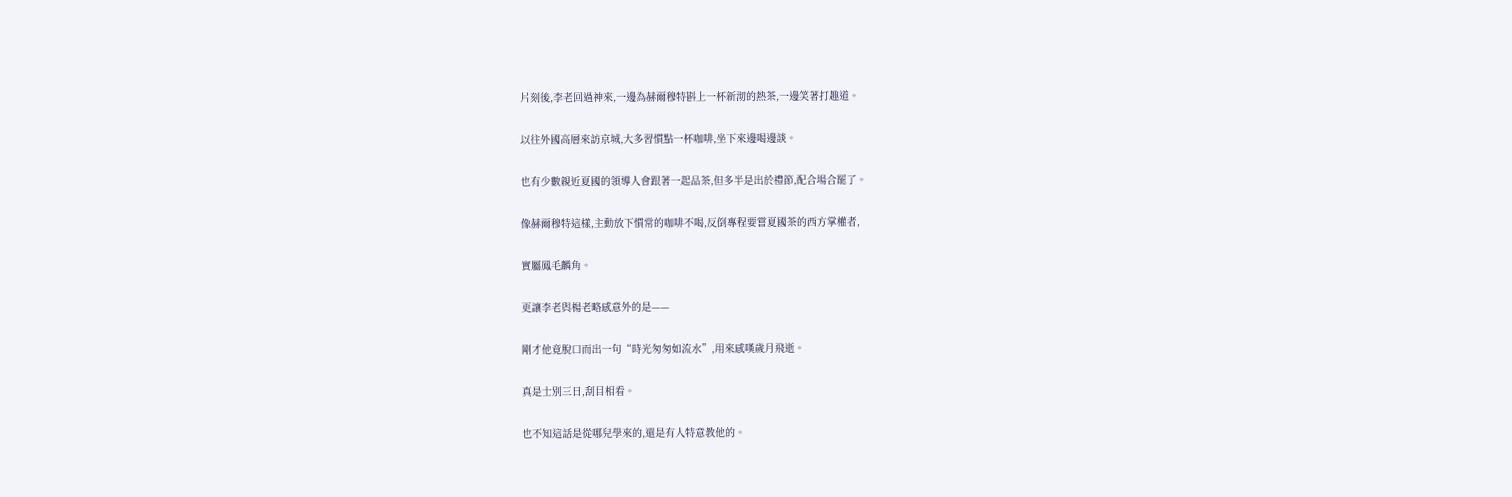片刻後,李老回過神來,一邊為赫爾穆特斟上一杯新沏的熱茶,一邊笑著打趣道。

以往外國高層來訪京城,大多習慣點一杯咖啡,坐下來邊喝邊談。

也有少數親近夏國的領導人會跟著一起品茶,但多半是出於禮節,配合場合罷了。

像赫爾穆特這樣,主動放下慣常的咖啡不喝,反倒專程要嘗夏國茶的西方掌權者,

實屬鳳毛麟角。

更讓李老與楊老略感意外的是——

剛才他竟脫口而出一句“時光匆匆如流水”,用來感嘆歲月飛逝。

真是士別三日,刮目相看。

也不知這話是從哪兒學來的,還是有人特意教他的。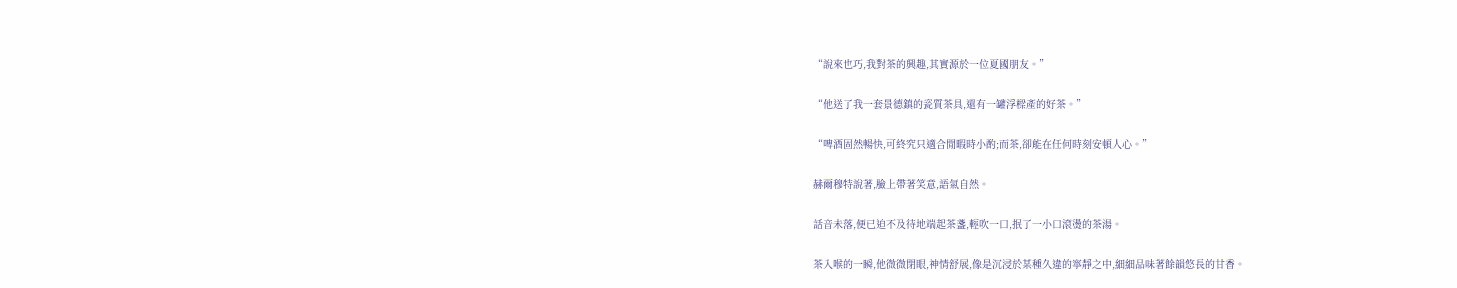“說來也巧,我對茶的興趣,其實源於一位夏國朋友。”

“他送了我一套景德鎮的瓷質茶具,還有一罐浮樑產的好茶。”

“啤酒固然暢快,可終究只適合閒暇時小酌;而茶,卻能在任何時刻安頓人心。”

赫爾穆特說著,臉上帶著笑意,語氣自然。

話音未落,便已迫不及待地端起茶盞,輕吹一口,抿了一小口滾燙的茶湯。

茶入喉的一瞬,他微微閉眼,神情舒展,像是沉浸於某種久違的寧靜之中,細細品味著餘韻悠長的甘香。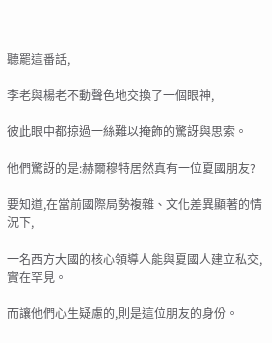聽罷這番話,

李老與楊老不動聲色地交換了一個眼神,

彼此眼中都掠過一絲難以掩飾的驚訝與思索。

他們驚訝的是:赫爾穆特居然真有一位夏國朋友?

要知道,在當前國際局勢複雜、文化差異顯著的情況下,

一名西方大國的核心領導人能與夏國人建立私交,實在罕見。

而讓他們心生疑慮的,則是這位朋友的身份。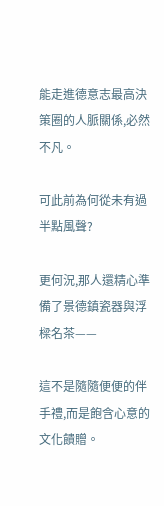能走進德意志最高決策圈的人脈關係,必然不凡。

可此前為何從未有過半點風聲?

更何況,那人還精心準備了景德鎮瓷器與浮樑名茶——

這不是隨隨便便的伴手禮,而是飽含心意的文化饋贈。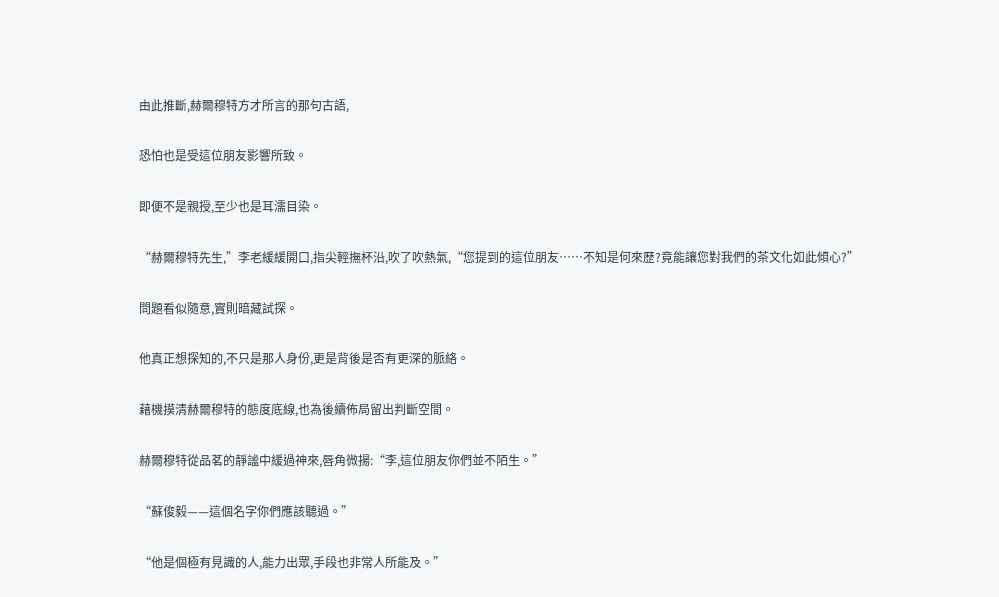由此推斷,赫爾穆特方才所言的那句古語,

恐怕也是受這位朋友影響所致。

即便不是親授,至少也是耳濡目染。

“赫爾穆特先生,”李老緩緩開口,指尖輕撫杯沿,吹了吹熱氣,“您提到的這位朋友……不知是何來歷?竟能讓您對我們的茶文化如此傾心?”

問題看似隨意,實則暗藏試探。

他真正想探知的,不只是那人身份,更是背後是否有更深的脈絡。

藉機摸清赫爾穆特的態度底線,也為後續佈局留出判斷空間。

赫爾穆特從品茗的靜謐中緩過神來,唇角微揚:“李,這位朋友你們並不陌生。”

“蘇俊毅——這個名字你們應該聽過。”

“他是個極有見識的人,能力出眾,手段也非常人所能及。”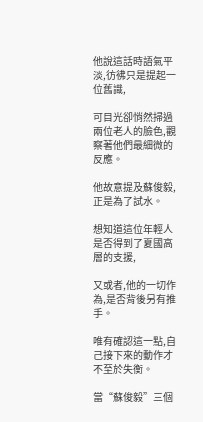他說這話時語氣平淡,彷彿只是提起一位舊識,

可目光卻悄然掃過兩位老人的臉色,觀察著他們最細微的反應。

他故意提及蘇俊毅,正是為了試水。

想知道這位年輕人是否得到了夏國高層的支援,

又或者,他的一切作為,是否背後另有推手。

唯有確認這一點,自己接下來的動作才不至於失衡。

當“蘇俊毅”三個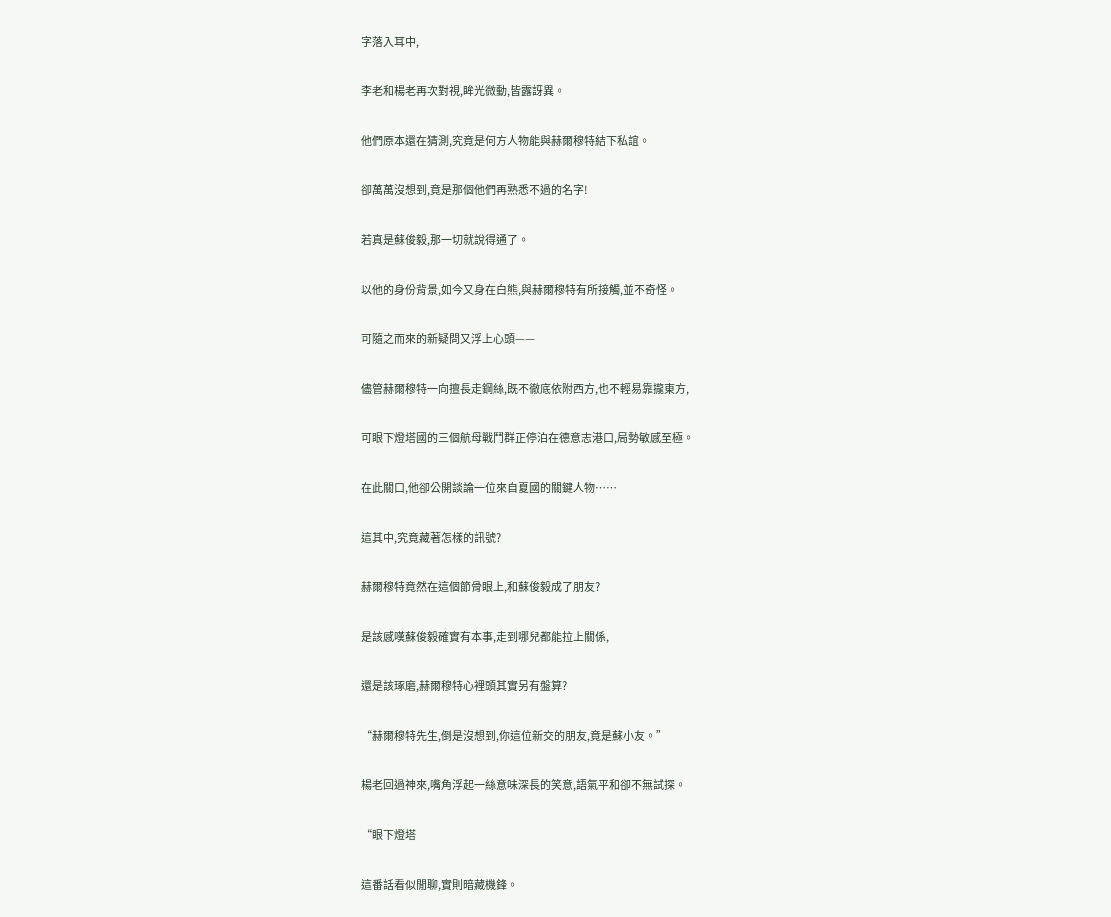字落入耳中,

李老和楊老再次對視,眸光微動,皆露訝異。

他們原本還在猜測,究竟是何方人物能與赫爾穆特結下私誼。

卻萬萬沒想到,竟是那個他們再熟悉不過的名字!

若真是蘇俊毅,那一切就說得通了。

以他的身份背景,如今又身在白熊,與赫爾穆特有所接觸,並不奇怪。

可隨之而來的新疑問又浮上心頭——

儘管赫爾穆特一向擅長走鋼絲,既不徹底依附西方,也不輕易靠攏東方,

可眼下燈塔國的三個航母戰鬥群正停泊在德意志港口,局勢敏感至極。

在此關口,他卻公開談論一位來自夏國的關鍵人物……

這其中,究竟藏著怎樣的訊號?

赫爾穆特竟然在這個節骨眼上,和蘇俊毅成了朋友?

是該感嘆蘇俊毅確實有本事,走到哪兒都能拉上關係,

還是該琢磨,赫爾穆特心裡頭其實另有盤算?

“赫爾穆特先生,倒是沒想到,你這位新交的朋友,竟是蘇小友。”

楊老回過神來,嘴角浮起一絲意味深長的笑意,語氣平和卻不無試探。

“眼下燈塔

這番話看似閒聊,實則暗藏機鋒。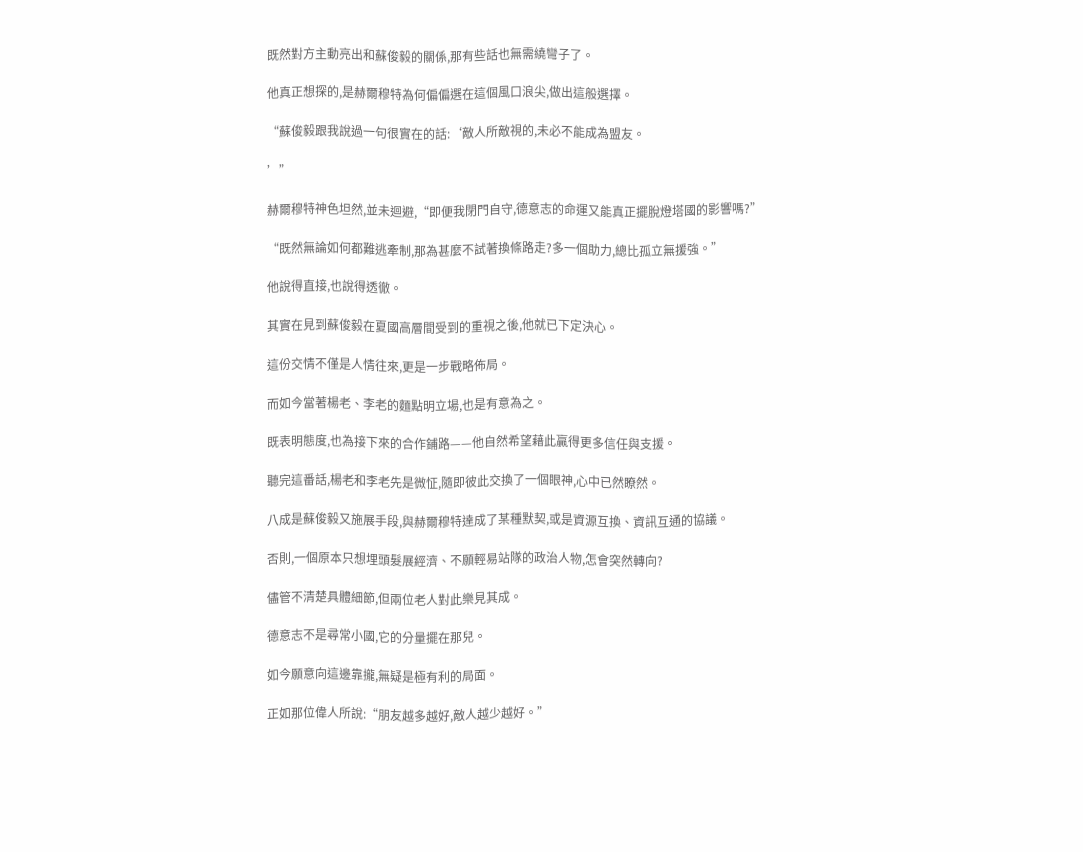既然對方主動亮出和蘇俊毅的關係,那有些話也無需繞彎子了。

他真正想探的,是赫爾穆特為何偏偏選在這個風口浪尖,做出這般選擇。

“蘇俊毅跟我說過一句很實在的話:‘敵人所敵視的,未必不能成為盟友。

’”

赫爾穆特神色坦然,並未迴避,“即便我閉門自守,德意志的命運又能真正擺脫燈塔國的影響嗎?”

“既然無論如何都難逃牽制,那為甚麼不試著換條路走?多一個助力,總比孤立無援強。”

他說得直接,也說得透徹。

其實在見到蘇俊毅在夏國高層間受到的重視之後,他就已下定決心。

這份交情不僅是人情往來,更是一步戰略佈局。

而如今當著楊老、李老的麵點明立場,也是有意為之。

既表明態度,也為接下來的合作鋪路——他自然希望藉此贏得更多信任與支援。

聽完這番話,楊老和李老先是微怔,隨即彼此交換了一個眼神,心中已然瞭然。

八成是蘇俊毅又施展手段,與赫爾穆特達成了某種默契,或是資源互換、資訊互通的協議。

否則,一個原本只想埋頭髮展經濟、不願輕易站隊的政治人物,怎會突然轉向?

儘管不清楚具體細節,但兩位老人對此樂見其成。

德意志不是尋常小國,它的分量擺在那兒。

如今願意向這邊靠攏,無疑是極有利的局面。

正如那位偉人所說:“朋友越多越好,敵人越少越好。”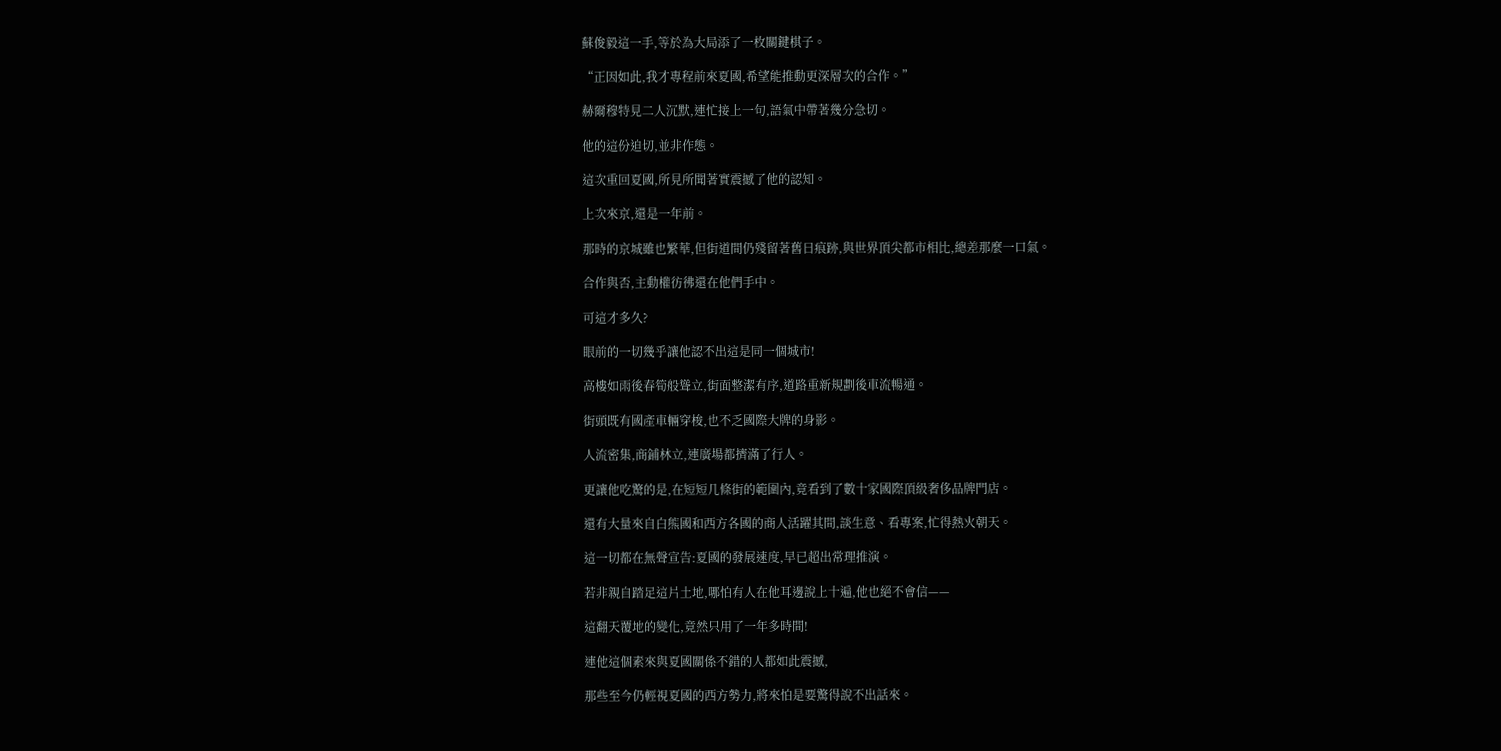蘇俊毅這一手,等於為大局添了一枚關鍵棋子。

“正因如此,我才專程前來夏國,希望能推動更深層次的合作。”

赫爾穆特見二人沉默,連忙接上一句,語氣中帶著幾分急切。

他的這份迫切,並非作態。

這次重回夏國,所見所聞著實震撼了他的認知。

上次來京,還是一年前。

那時的京城雖也繁華,但街道間仍殘留著舊日痕跡,與世界頂尖都市相比,總差那麼一口氣。

合作與否,主動權彷彿還在他們手中。

可這才多久?

眼前的一切幾乎讓他認不出這是同一個城市!

高樓如雨後春筍般聳立,街面整潔有序,道路重新規劃後車流暢通。

街頭既有國產車輛穿梭,也不乏國際大牌的身影。

人流密集,商鋪林立,連廣場都擠滿了行人。

更讓他吃驚的是,在短短几條街的範圍內,竟看到了數十家國際頂級奢侈品牌門店。

還有大量來自白熊國和西方各國的商人活躍其間,談生意、看專案,忙得熱火朝天。

這一切都在無聲宣告:夏國的發展速度,早已超出常理推演。

若非親自踏足這片土地,哪怕有人在他耳邊說上十遍,他也絕不會信——

這翻天覆地的變化,竟然只用了一年多時間!

連他這個素來與夏國關係不錯的人都如此震撼,

那些至今仍輕視夏國的西方勢力,將來怕是要驚得說不出話來。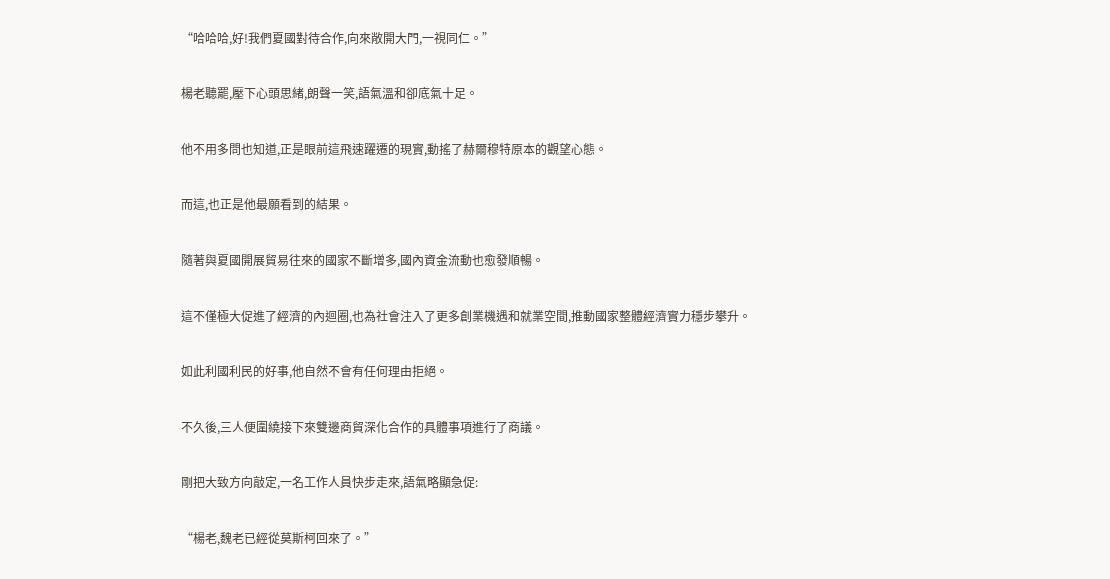“哈哈哈,好!我們夏國對待合作,向來敞開大門,一視同仁。”

楊老聽罷,壓下心頭思緒,朗聲一笑,語氣溫和卻底氣十足。

他不用多問也知道,正是眼前這飛速躍遷的現實,動搖了赫爾穆特原本的觀望心態。

而這,也正是他最願看到的結果。

隨著與夏國開展貿易往來的國家不斷增多,國內資金流動也愈發順暢。

這不僅極大促進了經濟的內迴圈,也為社會注入了更多創業機遇和就業空間,推動國家整體經濟實力穩步攀升。

如此利國利民的好事,他自然不會有任何理由拒絕。

不久後,三人便圍繞接下來雙邊商貿深化合作的具體事項進行了商議。

剛把大致方向敲定,一名工作人員快步走來,語氣略顯急促:

“楊老,魏老已經從莫斯柯回來了。”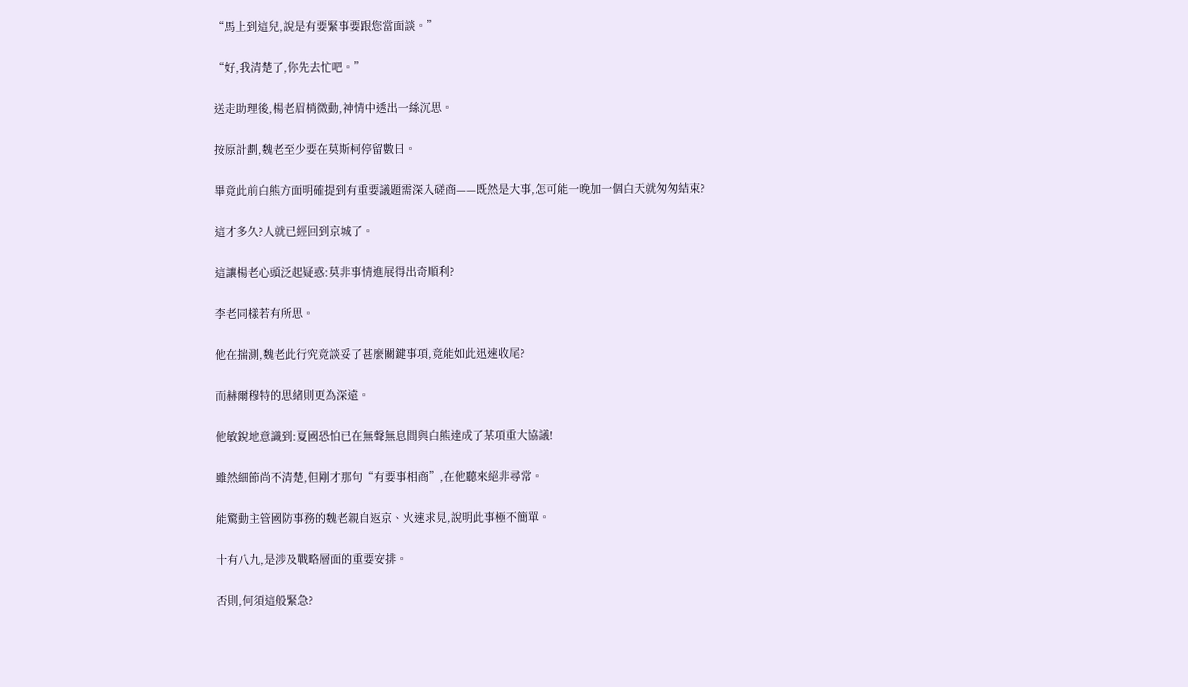“馬上到這兒,說是有要緊事要跟您當面談。”

“好,我清楚了,你先去忙吧。”

送走助理後,楊老眉梢微動,神情中透出一絲沉思。

按原計劃,魏老至少要在莫斯柯停留數日。

畢竟此前白熊方面明確提到有重要議題需深入磋商——既然是大事,怎可能一晚加一個白天就匆匆結束?

這才多久?人就已經回到京城了。

這讓楊老心頭泛起疑惑:莫非事情進展得出奇順利?

李老同樣若有所思。

他在揣測,魏老此行究竟談妥了甚麼關鍵事項,竟能如此迅速收尾?

而赫爾穆特的思緒則更為深遠。

他敏銳地意識到:夏國恐怕已在無聲無息間與白熊達成了某項重大協議!

雖然細節尚不清楚,但剛才那句“有要事相商”,在他聽來絕非尋常。

能驚動主管國防事務的魏老親自返京、火速求見,說明此事極不簡單。

十有八九,是涉及戰略層面的重要安排。

否則,何須這般緊急?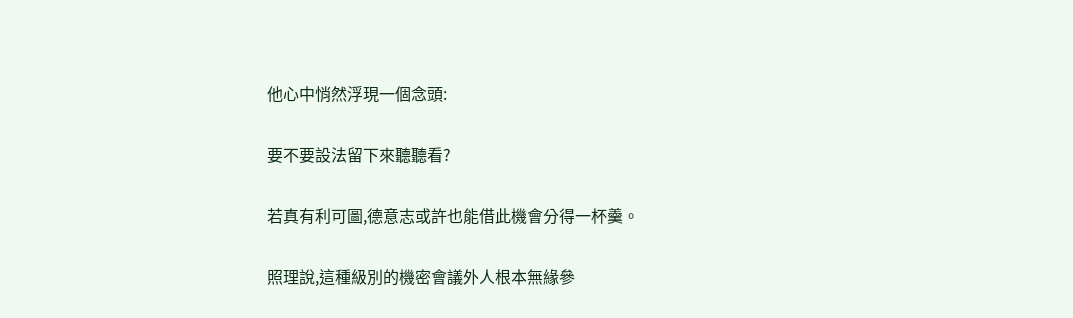他心中悄然浮現一個念頭:

要不要設法留下來聽聽看?

若真有利可圖,德意志或許也能借此機會分得一杯羹。

照理說,這種級別的機密會議外人根本無緣參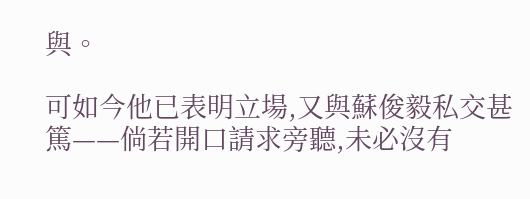與。

可如今他已表明立場,又與蘇俊毅私交甚篤——倘若開口請求旁聽,未必沒有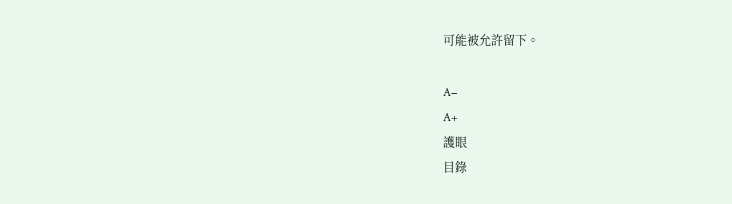可能被允許留下。

A−
A+
護眼
目錄